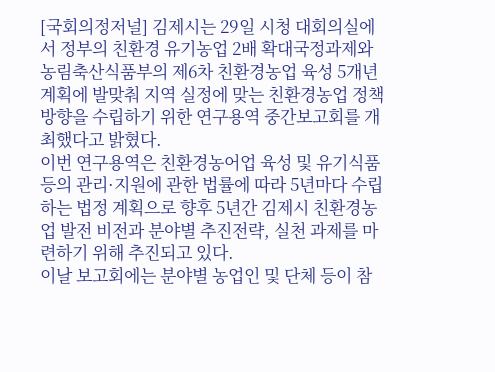[국회의정저널] 김제시는 29일 시청 대회의실에서 정부의 친환경 유기농업 2배 확대국정과제와 농림축산식품부의 제6차 친환경농업 육성 5개년 계획에 발맞춰 지역 실정에 맞는 친환경농업 정책 방향을 수립하기 위한 연구용역 중간보고회를 개최했다고 밝혔다.
이번 연구용역은 친환경농어업 육성 및 유기식품 등의 관리·지원에 관한 법률에 따라 5년마다 수립하는 법정 계획으로 향후 5년간 김제시 친환경농업 발전 비전과 분야별 추진전략, 실천 과제를 마련하기 위해 추진되고 있다.
이날 보고회에는 분야별 농업인 및 단체 등이 참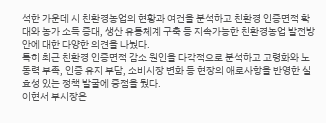석한 가운데 시 친환경농업의 현황과 여건을 분석하고 친환경 인증면적 확대와 농가 소득 증대, 생산 유통체계 구축 등 지속가능한 친환경농업 발전방안에 대한 다양한 의견을 나눴다.
특히 최근 친환경 인증면적 감소 원인을 다각적으로 분석하고 고령화와 노동력 부족, 인증 유지 부담, 소비시장 변화 등 현장의 애로사항을 반영한 실효성 있는 정책 발굴에 중점을 뒀다.
이현서 부시장은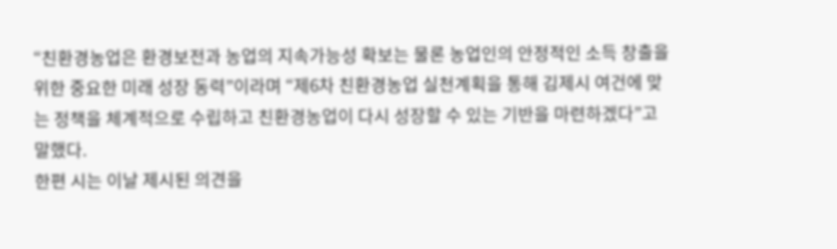“친환경농업은 환경보전과 농업의 지속가능성 확보는 물론 농업인의 안정적인 소득 창출을 위한 중요한 미래 성장 동력”이라며 “제6차 친환경농업 실천계획을 통해 김제시 여건에 맞는 정책을 체계적으로 수립하고 친환경농업이 다시 성장할 수 있는 기반을 마련하겠다”고 말했다.
한편 시는 이날 제시된 의견을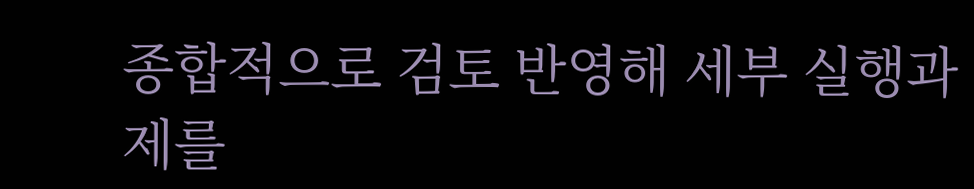종합적으로 검토 반영해 세부 실행과제를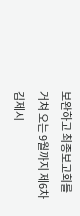보완하고 최종보고회를 거쳐 오는 9월까지 제6차 김제시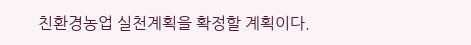친환경농업 실천계획을 확정할 계획이다.